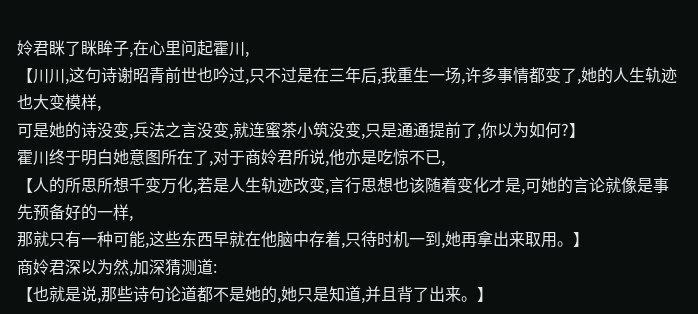姈君眯了眯眸子,在心里问起霍川,
【川川,这句诗谢昭青前世也吟过,只不过是在三年后,我重生一场,许多事情都变了,她的人生轨迹也大变模样,
可是她的诗没变,兵法之言没变,就连蜜茶小筑没变,只是通通提前了,你以为如何?】
霍川终于明白她意图所在了,对于商姈君所说,他亦是吃惊不已,
【人的所思所想千变万化,若是人生轨迹改变,言行思想也该随着变化才是,可她的言论就像是事先预备好的一样,
那就只有一种可能,这些东西早就在他脑中存着,只待时机一到,她再拿出来取用。】
商姈君深以为然,加深猜测道:
【也就是说,那些诗句论道都不是她的,她只是知道,并且背了出来。】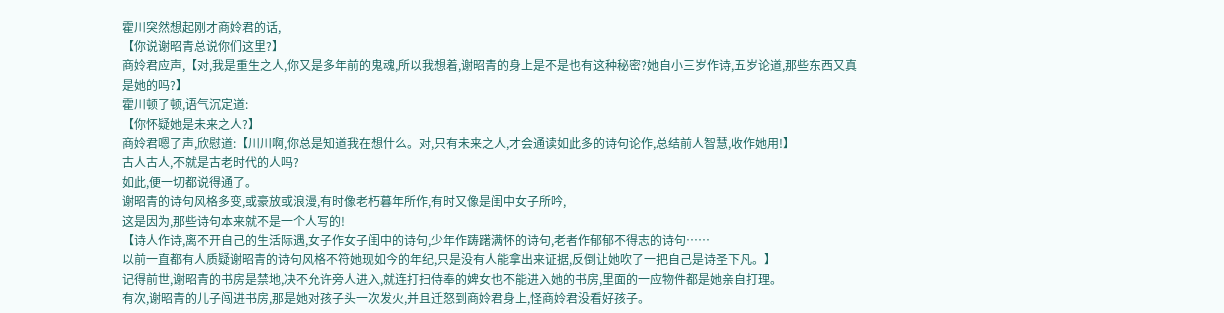霍川突然想起刚才商姈君的话,
【你说谢昭青总说你们这里?】
商姈君应声,【对,我是重生之人,你又是多年前的鬼魂,所以我想着,谢昭青的身上是不是也有这种秘密?她自小三岁作诗,五岁论道,那些东西又真是她的吗?】
霍川顿了顿,语气沉定道:
【你怀疑她是未来之人?】
商姈君嗯了声,欣慰道:【川川啊,你总是知道我在想什么。对,只有未来之人,才会通读如此多的诗句论作,总结前人智慧,收作她用!】
古人古人,不就是古老时代的人吗?
如此,便一切都说得通了。
谢昭青的诗句风格多变,或豪放或浪漫,有时像老朽暮年所作,有时又像是闺中女子所吟,
这是因为,那些诗句本来就不是一个人写的!
【诗人作诗,离不开自己的生活际遇,女子作女子闺中的诗句,少年作踌躇满怀的诗句,老者作郁郁不得志的诗句……
以前一直都有人质疑谢昭青的诗句风格不符她现如今的年纪,只是没有人能拿出来证据,反倒让她吹了一把自己是诗圣下凡。】
记得前世,谢昭青的书房是禁地,决不允许旁人进入,就连打扫侍奉的婢女也不能进入她的书房,里面的一应物件都是她亲自打理。
有次,谢昭青的儿子闯进书房,那是她对孩子头一次发火,并且迁怒到商姈君身上,怪商姈君没看好孩子。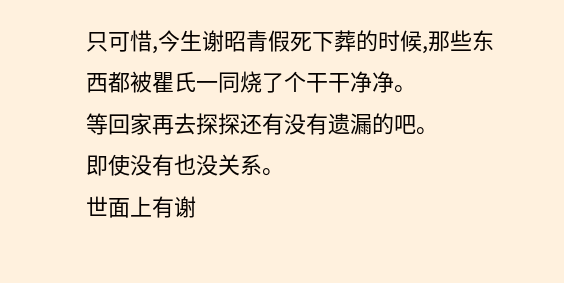只可惜,今生谢昭青假死下葬的时候,那些东西都被瞿氏一同烧了个干干净净。
等回家再去探探还有没有遗漏的吧。
即使没有也没关系。
世面上有谢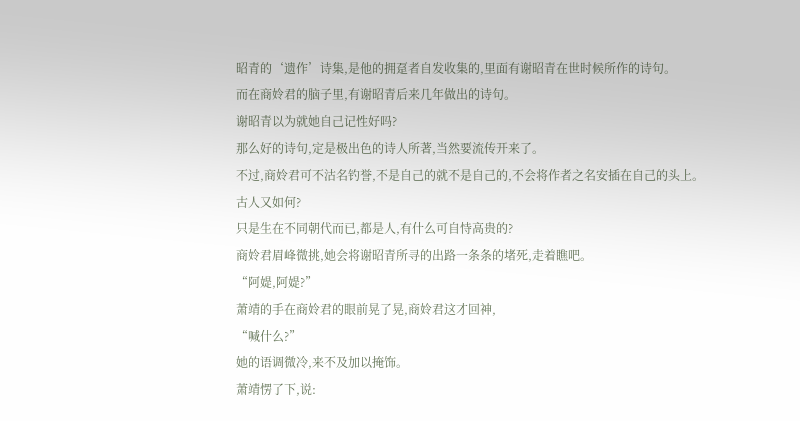昭青的‘遗作’诗集,是他的拥趸者自发收集的,里面有谢昭青在世时候所作的诗句。
而在商姈君的脑子里,有谢昭青后来几年做出的诗句。
谢昭青以为就她自己记性好吗?
那么好的诗句,定是极出色的诗人所著,当然要流传开来了。
不过,商姈君可不沽名钓誉,不是自己的就不是自己的,不会将作者之名安插在自己的头上。
古人又如何?
只是生在不同朝代而已,都是人,有什么可自恃高贵的?
商姈君眉峰微挑,她会将谢昭青所寻的出路一条条的堵死,走着瞧吧。
“阿媞,阿媞?”
萧靖的手在商姈君的眼前晃了晃,商姈君这才回神,
“喊什么?”
她的语调微冷,来不及加以掩饰。
萧靖愣了下,说: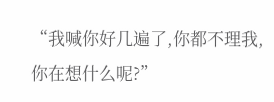“我喊你好几遍了,你都不理我,你在想什么呢?”